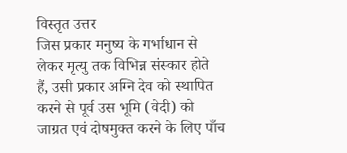विस्तृत उत्तर
जिस प्रकार मनुष्य के गर्भाधान से लेकर मृत्यु तक विभिन्न संस्कार होते हैं, उसी प्रकार अग्नि देव को स्थापित करने से पूर्व उस भूमि (वेदी) को जाग्रत एवं दोषमुक्त करने के लिए पाँच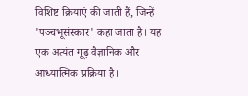विशिष्ट क्रियाएं की जाती हैं, जिन्हें 'पञ्चभूसंस्कार' कहा जाता है। यह एक अत्यंत गूढ़ वैज्ञानिक और आध्यात्मिक प्रक्रिया है।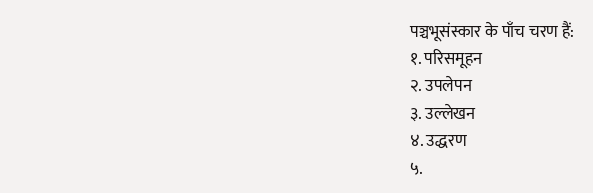पञ्चभूसंस्कार के पाँच चरण हैं:
१. परिसमूहन
२. उपलेपन
३. उल्लेखन
४. उद्धरण
५.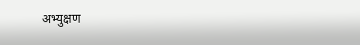अभ्युक्षण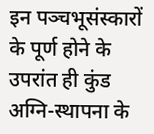इन पञ्चभूसंस्कारों के पूर्ण होने के उपरांत ही कुंड अग्नि-स्थापना के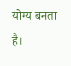योग्य बनता है।